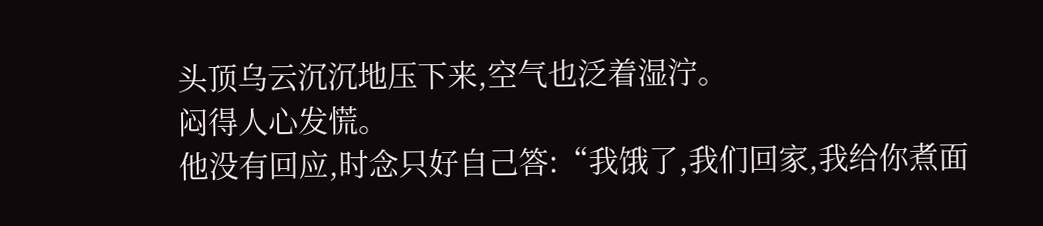头顶乌云沉沉地压下来,空气也泛着湿泞。
闷得人心发慌。
他没有回应,时念只好自己答:“我饿了,我们回家,我给你煮面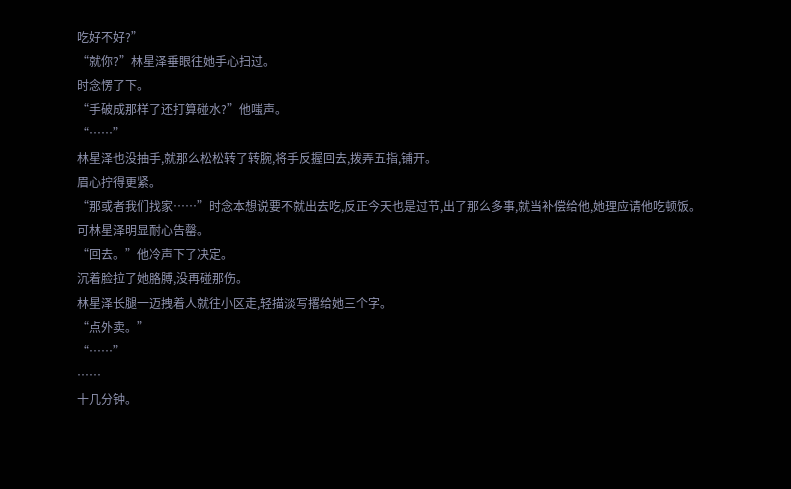吃好不好?”
“就你?”林星泽垂眼往她手心扫过。
时念愣了下。
“手破成那样了还打算碰水?”他嗤声。
“……”
林星泽也没抽手,就那么松松转了转腕,将手反握回去,拨弄五指,铺开。
眉心拧得更紧。
“那或者我们找家……”时念本想说要不就出去吃,反正今天也是过节,出了那么多事,就当补偿给他,她理应请他吃顿饭。
可林星泽明显耐心告罄。
“回去。”他冷声下了决定。
沉着脸拉了她胳膊,没再碰那伤。
林星泽长腿一迈拽着人就往小区走,轻描淡写撂给她三个字。
“点外卖。”
“……”
……
十几分钟。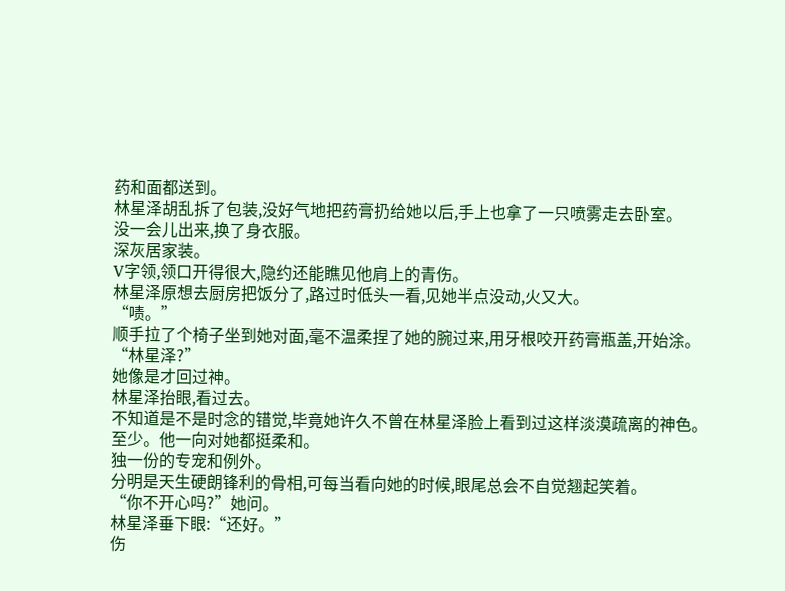药和面都送到。
林星泽胡乱拆了包装,没好气地把药膏扔给她以后,手上也拿了一只喷雾走去卧室。
没一会儿出来,换了身衣服。
深灰居家装。
V字领,领口开得很大,隐约还能瞧见他肩上的青伤。
林星泽原想去厨房把饭分了,路过时低头一看,见她半点没动,火又大。
“啧。”
顺手拉了个椅子坐到她对面,毫不温柔捏了她的腕过来,用牙根咬开药膏瓶盖,开始涂。
“林星泽?”
她像是才回过神。
林星泽抬眼,看过去。
不知道是不是时念的错觉,毕竟她许久不曾在林星泽脸上看到过这样淡漠疏离的神色。
至少。他一向对她都挺柔和。
独一份的专宠和例外。
分明是天生硬朗锋利的骨相,可每当看向她的时候,眼尾总会不自觉翘起笑着。
“你不开心吗?”她问。
林星泽垂下眼:“还好。”
伤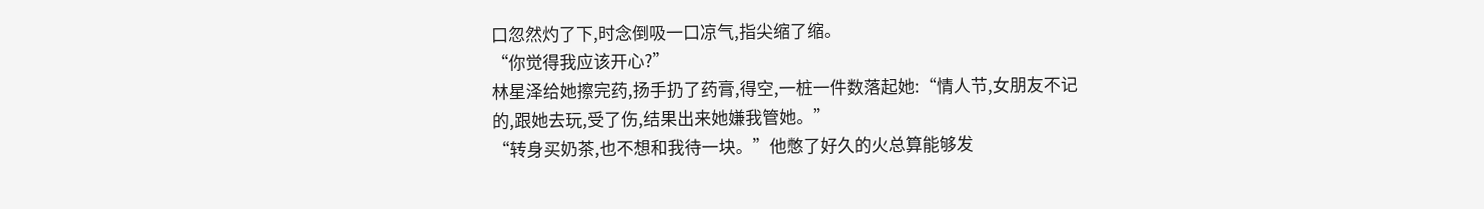口忽然灼了下,时念倒吸一口凉气,指尖缩了缩。
“你觉得我应该开心?”
林星泽给她擦完药,扬手扔了药膏,得空,一桩一件数落起她:“情人节,女朋友不记的,跟她去玩,受了伤,结果出来她嫌我管她。”
“转身买奶茶,也不想和我待一块。”他憋了好久的火总算能够发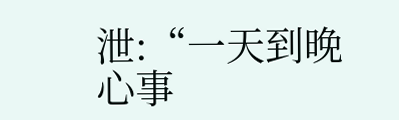泄:“一天到晚心事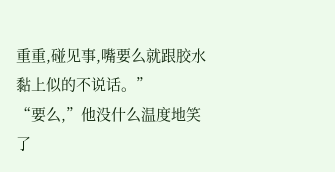重重,碰见事,嘴要么就跟胶水黏上似的不说话。”
“要么,”他没什么温度地笑了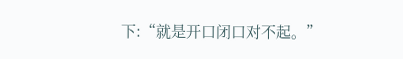下:“就是开口闭口对不起。”